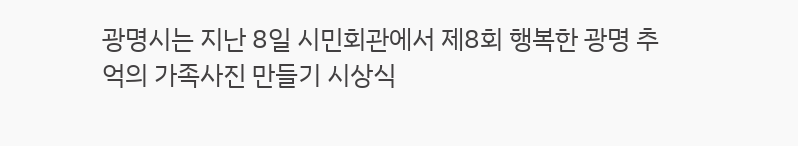광명시는 지난 8일 시민회관에서 제8회 행복한 광명 추억의 가족사진 만들기 시상식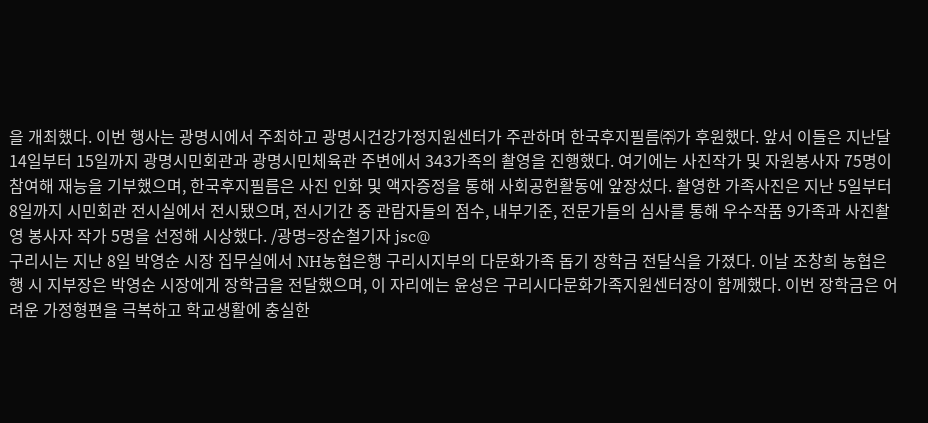을 개최했다. 이번 행사는 광명시에서 주최하고 광명시건강가정지원센터가 주관하며 한국후지필름㈜가 후원했다. 앞서 이들은 지난달 14일부터 15일까지 광명시민회관과 광명시민체육관 주변에서 343가족의 촬영을 진행했다. 여기에는 사진작가 및 자원봉사자 75명이 참여해 재능을 기부했으며, 한국후지필름은 사진 인화 및 액자증정을 통해 사회공헌활동에 앞장섰다. 촬영한 가족사진은 지난 5일부터 8일까지 시민회관 전시실에서 전시됐으며, 전시기간 중 관람자들의 점수, 내부기준, 전문가들의 심사를 통해 우수작품 9가족과 사진촬영 봉사자 작가 5명을 선정해 시상했다. /광명=장순철기자 jsc@
구리시는 지난 8일 박영순 시장 집무실에서 NH농협은행 구리시지부의 다문화가족 돕기 장학금 전달식을 가졌다. 이날 조창희 농협은행 시 지부장은 박영순 시장에게 장학금을 전달했으며, 이 자리에는 윤성은 구리시다문화가족지원센터장이 함께했다. 이번 장학금은 어려운 가정형편을 극복하고 학교생활에 충실한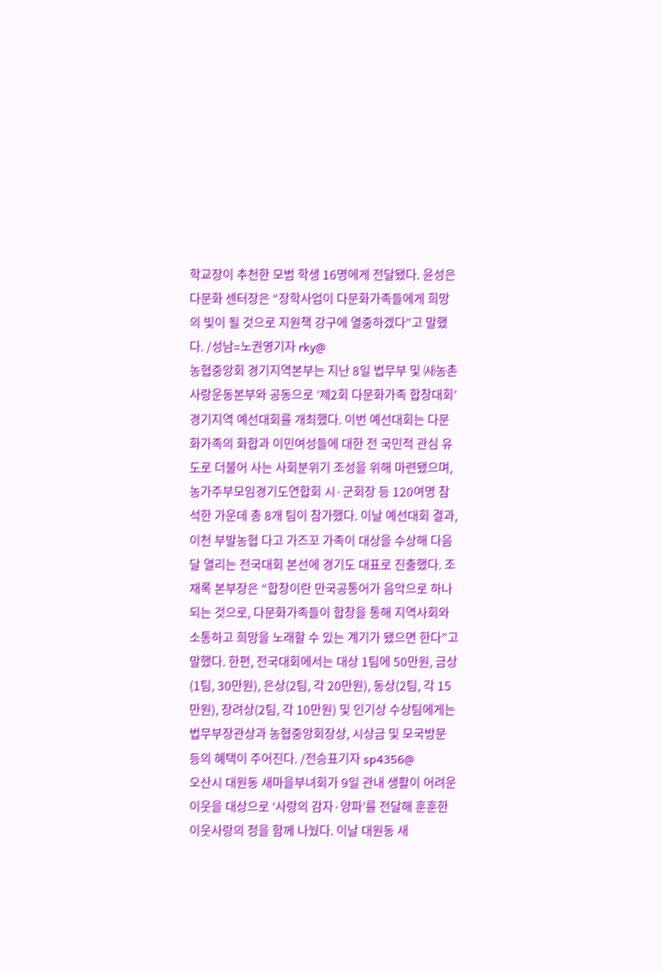학교장이 추천한 모범 학생 16명에게 전달됐다. 윤성은 다문화 센터장은 “장학사업이 다문화가족들에게 희망의 빛이 될 것으로 지원책 강구에 열중하겠다”고 말했다. /성남=노권영기자 rky@
농협중앙회 경기지역본부는 지난 8일 법무부 및 ㈔농촌사랑운동본부와 공동으로 ‘제2회 다문화가족 합창대회’ 경기지역 예선대회를 개최했다. 이번 예선대회는 다문화가족의 화합과 이민여성들에 대한 전 국민적 관심 유도로 더불어 사는 사회분위기 조성을 위해 마련됐으며, 농가주부모임경기도연합회 시·군회장 등 120여명 참석한 가운데 총 8개 팀이 참가했다. 이날 예선대회 결과, 이천 부발농협 다고 가즈꼬 가족이 대상을 수상해 다음달 열리는 전국대회 본선에 경기도 대표로 진출했다. 조재록 본부장은 “합창이란 만국공통어가 음악으로 하나 되는 것으로, 다문화가족들이 합창을 통해 지역사회와 소통하고 희망을 노래할 수 있는 계기가 됐으면 한다”고 말했다. 한편, 전국대회에서는 대상 1팀에 50만원, 금상(1팀, 30만원), 은상(2팀, 각 20만원), 동상(2팀, 각 15만원), 장려상(2팀, 각 10만원) 및 인기상 수상팀에게는 법무부장관상과 농협중앙회장상, 시상금 및 모국방문 등의 혜택이 주어진다. /전승표기자 sp4356@
오산시 대원동 새마을부녀회가 9일 관내 생활이 어려운 이웃을 대상으로 ‘사랑의 감자·양파’를 전달해 훈훈한 이웃사랑의 정을 함께 나눴다. 이날 대원동 새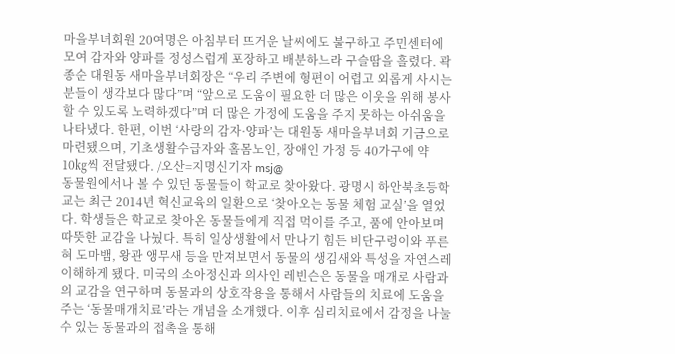마을부녀회원 20여명은 아침부터 뜨거운 날씨에도 불구하고 주민센터에 모여 감자와 양파를 정성스럽게 포장하고 배분하느라 구슬땀을 흘렸다. 곽종순 대원동 새마을부녀회장은 “우리 주변에 형편이 어렵고 외롭게 사시는 분들이 생각보다 많다”며 “앞으로 도움이 필요한 더 많은 이웃을 위해 봉사할 수 있도록 노력하겠다”며 더 많은 가정에 도움을 주지 못하는 아쉬움을 나타냈다. 한편, 이번 ‘사랑의 감자·양파’는 대원동 새마을부녀회 기금으로 마련됐으며, 기초생활수급자와 홀몸노인, 장애인 가정 등 40가구에 약 10㎏씩 전달됐다. /오산=지명신기자 msj@
동물원에서나 볼 수 있던 동물들이 학교로 찾아왔다. 광명시 하안북초등학교는 최근 2014년 혁신교육의 일환으로 ‘찾아오는 동물 체험 교실’을 열었다. 학생들은 학교로 찾아온 동물들에게 직접 먹이를 주고, 품에 안아보며 따뜻한 교감을 나눴다. 특히 일상생활에서 만나기 힘든 비단구렁이와 푸른혀 도마뱀, 왕관 앵무새 등을 만져보면서 동물의 생김새와 특성을 자연스레 이해하게 됐다. 미국의 소아정신과 의사인 레빈슨은 동물을 매개로 사람과의 교감을 연구하며 동물과의 상호작용을 통해서 사람들의 치료에 도움을 주는 ‘동물매개치료’라는 개념을 소개했다. 이후 심리치료에서 감정을 나눌 수 있는 동물과의 접촉을 통해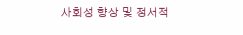사회성 향상 및 정서적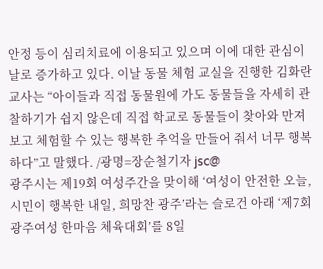안정 등이 심리치료에 이용되고 있으며 이에 대한 관심이 날로 증가하고 있다. 이날 동물 체험 교실을 진행한 김화란 교사는 “아이들과 직접 동물원에 가도 동물들을 자세히 관찰하기가 쉽지 않은데 직접 학교로 동물들이 찾아와 만져보고 체험할 수 있는 행복한 추억을 만들어 줘서 너무 행복하다”고 말했다. /광명=장순철기자 jsc@
광주시는 제19회 여성주간을 맞이해 ‘여성이 안전한 오늘, 시민이 행복한 내일, 희망찬 광주’라는 슬로건 아래 ‘제7회 광주여성 한마음 체육대회’를 8일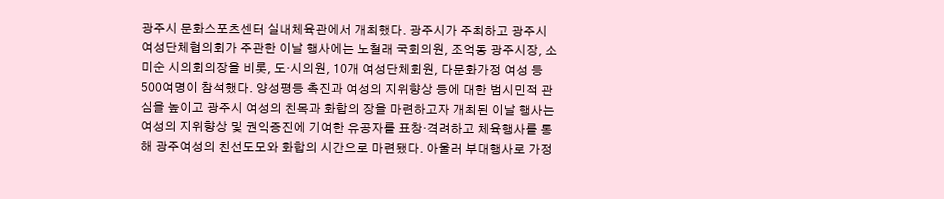광주시 문화스포츠센터 실내체육관에서 개최했다. 광주시가 주최하고 광주시 여성단체협의회가 주관한 이날 행사에는 노철래 국회의원, 조억동 광주시장, 소미순 시의회의장을 비롯, 도·시의원, 10개 여성단체회원, 다문화가정 여성 등 500여명이 참석했다. 양성평등 촉진과 여성의 지위향상 등에 대한 범시민적 관심을 높이고 광주시 여성의 친목과 화합의 장을 마련하고자 개최된 이날 행사는 여성의 지위향상 및 권익증진에 기여한 유공자를 표창·격려하고 체육행사를 통해 광주여성의 친선도모와 화합의 시간으로 마련됐다. 아울러 부대행사로 가정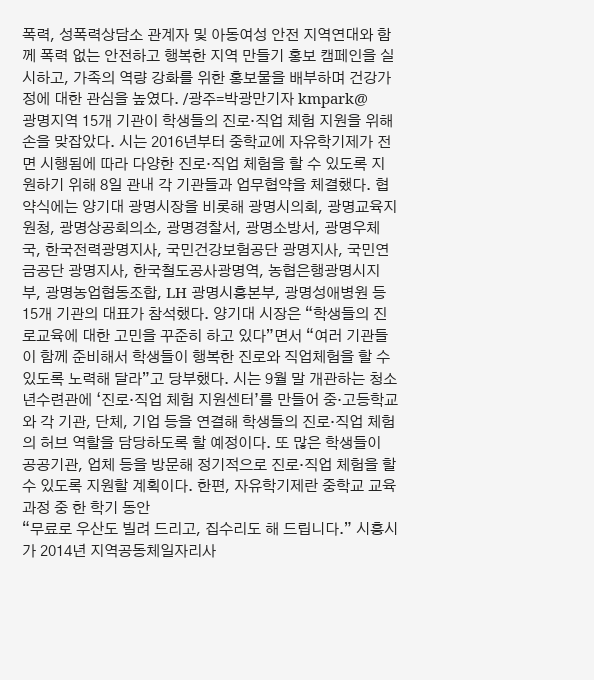폭력, 성폭력상담소 관계자 및 아동여성 안전 지역연대와 함께 폭력 없는 안전하고 행복한 지역 만들기 홍보 캠페인을 실시하고, 가족의 역량 강화를 위한 홍보물을 배부하며 건강가정에 대한 관심을 높였다. /광주=박광만기자 kmpark@
광명지역 15개 기관이 학생들의 진로·직업 체험 지원을 위해 손을 맞잡았다. 시는 2016년부터 중학교에 자유학기제가 전면 시행됨에 따라 다양한 진로·직업 체험을 할 수 있도록 지원하기 위해 8일 관내 각 기관들과 업무협약을 체결했다. 협약식에는 양기대 광명시장을 비롯해 광명시의회, 광명교육지원청, 광명상공회의소, 광명경찰서, 광명소방서, 광명우체국, 한국전력광명지사, 국민건강보험공단 광명지사, 국민연금공단 광명지사, 한국철도공사광명역, 농협은행광명시지부, 광명농업협동조합, LH 광명시흥본부, 광명성애병원 등 15개 기관의 대표가 참석했다. 양기대 시장은 “학생들의 진로교육에 대한 고민을 꾸준히 하고 있다”면서 “여러 기관들이 함께 준비해서 학생들이 행복한 진로와 직업체험을 할 수 있도록 노력해 달라”고 당부했다. 시는 9월 말 개관하는 청소년수련관에 ‘진로·직업 체험 지원센터’를 만들어 중·고등학교와 각 기관, 단체, 기업 등을 연결해 학생들의 진로·직업 체험의 허브 역할을 담당하도록 할 예정이다. 또 많은 학생들이 공공기관, 업체 등을 방문해 정기적으로 진로·직업 체험을 할 수 있도록 지원할 계획이다. 한편, 자유학기제란 중학교 교육과정 중 한 학기 동안
“무료로 우산도 빌려 드리고, 집수리도 해 드립니다.” 시흥시가 2014년 지역공동체일자리사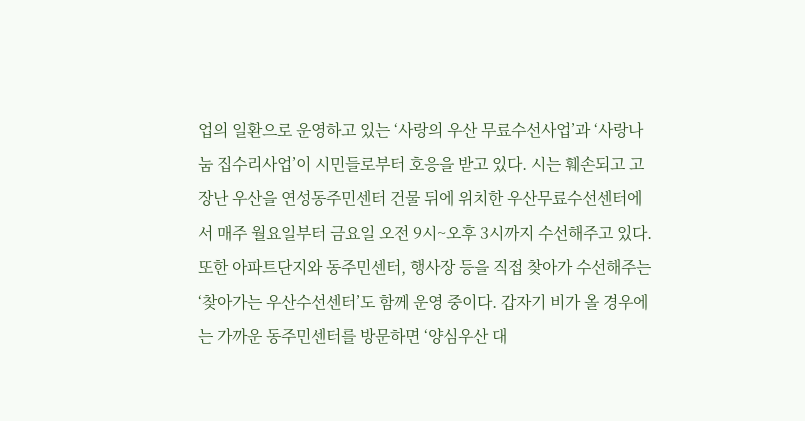업의 일환으로 운영하고 있는 ‘사랑의 우산 무료수선사업’과 ‘사랑나눔 집수리사업’이 시민들로부터 호응을 받고 있다. 시는 훼손되고 고장난 우산을 연성동주민센터 건물 뒤에 위치한 우산무료수선센터에서 매주 월요일부터 금요일 오전 9시~오후 3시까지 수선해주고 있다. 또한 아파트단지와 동주민센터, 행사장 등을 직접 찾아가 수선해주는 ‘찾아가는 우산수선센터’도 함께 운영 중이다. 갑자기 비가 올 경우에는 가까운 동주민센터를 방문하면 ‘양심우산 대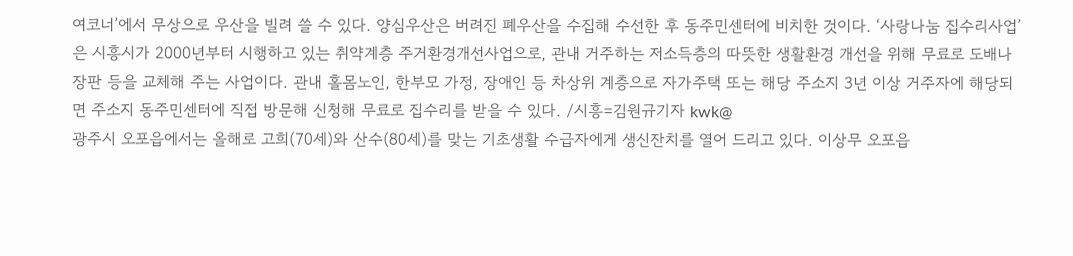여코너’에서 무상으로 우산을 빌려 쓸 수 있다. 양심우산은 버려진 폐우산을 수집해 수선한 후 동주민센터에 비치한 것이다. ‘사랑나눔 집수리사업’은 시흥시가 2000년부터 시행하고 있는 취약계층 주거환경개선사업으로, 관내 거주하는 저소득층의 따뜻한 생활환경 개선을 위해 무료로 도배나 장판 등을 교체해 주는 사업이다. 관내 홀몸노인, 한부모 가정, 장애인 등 차상위 계층으로 자가주택 또는 해당 주소지 3년 이상 거주자에 해당되면 주소지 동주민센터에 직접 방문해 신청해 무료로 집수리를 받을 수 있다. /시흥=김원규기자 kwk@
광주시 오포읍에서는 올해로 고희(70세)와 산수(80세)를 맞는 기초생활 수급자에게 생신잔치를 열어 드리고 있다. 이상무 오포읍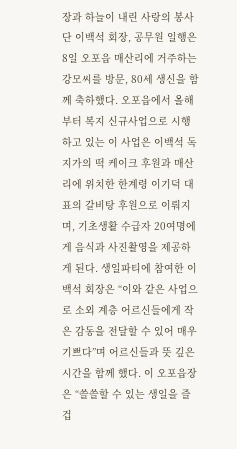장과 하늘이 내린 사랑의 봉사단 이백석 회장, 공무원 일행은 8일 오포읍 매산리에 거주하는 강모씨를 방문, 80세 생신을 함께 축하했다. 오포읍에서 올해부터 복지 신규사업으로 시행하고 있는 이 사업은 이백석 독지가의 떡 케이크 후원과 매산리에 위치한 한계령 이기덕 대표의 갈비탕 후원으로 이뤄지며, 기초생활 수급자 20여명에게 음식과 사진촬영을 제공하게 된다. 생일파티에 참여한 이백석 회장은 “이와 같은 사업으로 소외 계층 어르신들에게 작은 감동을 전달할 수 있어 매우 기쁘다”며 어르신들과 뜻 깊은 시간을 함께 했다. 이 오포읍장은 “쓸쓸할 수 있는 생일을 즐겁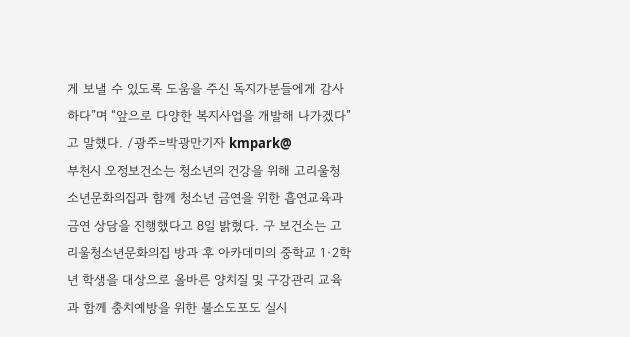게 보낼 수 있도록 도움을 주신 독지가분들에게 감사하다”며 “앞으로 다양한 복지사업을 개발해 나가겠다”고 말했다. /광주=박광만기자 kmpark@
부천시 오정보건소는 청소년의 건강을 위해 고리울청소년문화의집과 함께 청소년 금연을 위한 흡연교육과 금연 상담을 진행했다고 8일 밝혔다. 구 보건소는 고리울청소년문화의집 방과 후 아카데미의 중학교 1·2학년 학생을 대상으로 올바른 양치질 및 구강관리 교육과 함께 충치예방을 위한 불소도포도 실시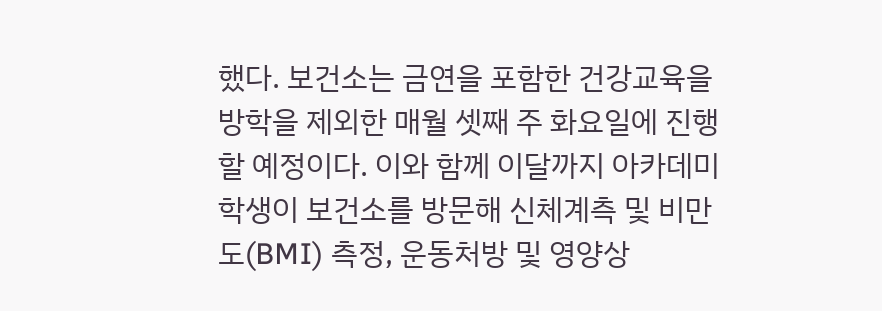했다. 보건소는 금연을 포함한 건강교육을 방학을 제외한 매월 셋째 주 화요일에 진행할 예정이다. 이와 함께 이달까지 아카데미 학생이 보건소를 방문해 신체계측 및 비만도(BMI) 측정, 운동처방 및 영양상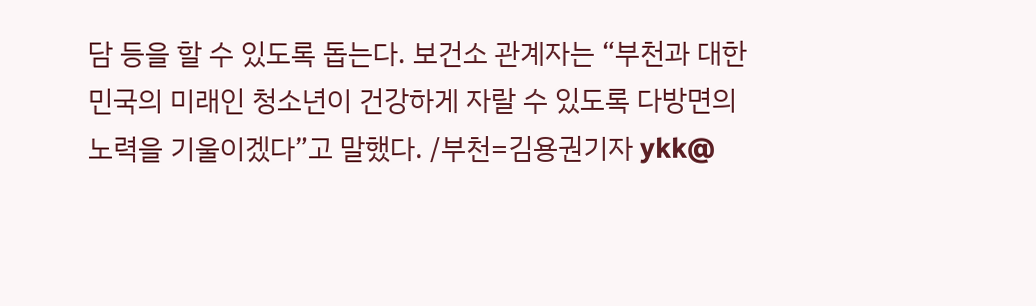담 등을 할 수 있도록 돕는다. 보건소 관계자는 “부천과 대한민국의 미래인 청소년이 건강하게 자랄 수 있도록 다방면의 노력을 기울이겠다”고 말했다. /부천=김용권기자 ykk@